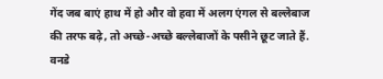गेंद जब बाएं हाथ में हो और वो हवा में अलग एंगल से बल्लेबाज की तरफ बढ़े, तो अच्छे-अच्छे बल्लेबाजों के पसीने छूट जाते हैं. वनडे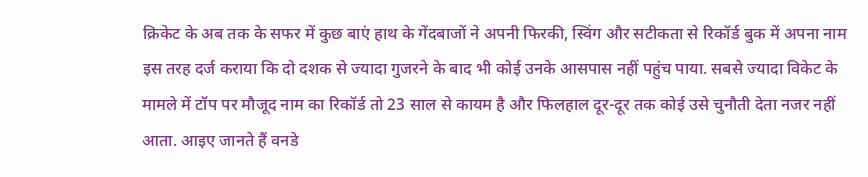क्रिकेट के अब तक के सफर में कुछ बाएं हाथ के गेंदबाजों ने अपनी फिरकी, स्विंग और सटीकता से रिकॉर्ड बुक में अपना नाम इस तरह दर्ज कराया कि दो दशक से ज्यादा गुजरने के बाद भी कोई उनके आसपास नहीं पहुंच पाया. सबसे ज्यादा विकेट के मामले में टॉप पर मौजूद नाम का रिकॉर्ड तो 23 साल से कायम है और फिलहाल दूर-दूर तक कोई उसे चुनौती देता नजर नहीं आता. आइए जानते हैं वनडे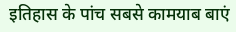इतिहास के पांच सबसे कामयाब बाएं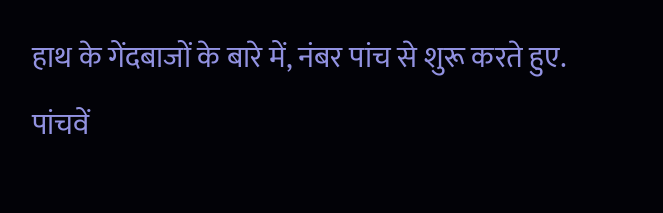हाथ के गेंदबाजों के बारे में, नंबर पांच से शुरू करते हुए.
पांचवें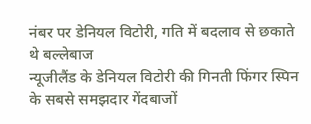नंबर पर डेनियल विटोरी, गति में बदलाव से छकाते थे बल्लेबाज
न्यूजीलैंड के डेनियल विटोरी की गिनती फिंगर स्पिन के सबसे समझदार गेंदबाजों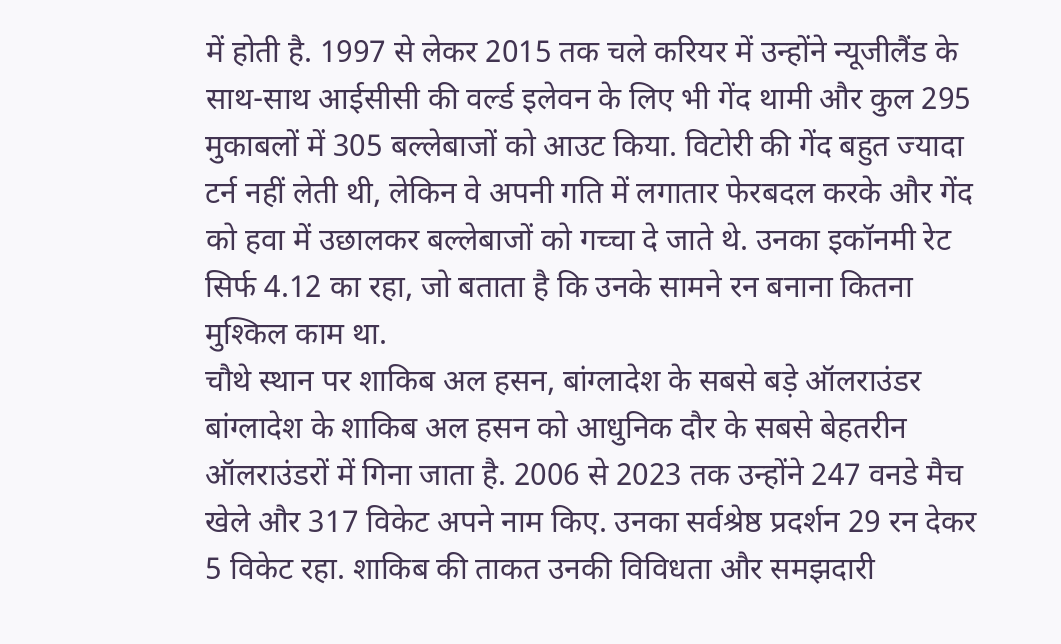में होती है. 1997 से लेकर 2015 तक चले करियर में उन्होंने न्यूजीलैंड के साथ-साथ आईसीसी की वर्ल्ड इलेवन के लिए भी गेंद थामी और कुल 295 मुकाबलों में 305 बल्लेबाजों को आउट किया. विटोरी की गेंद बहुत ज्यादा टर्न नहीं लेती थी, लेकिन वे अपनी गति में लगातार फेरबदल करके और गेंद को हवा में उछालकर बल्लेबाजों को गच्चा दे जाते थे. उनका इकॉनमी रेट सिर्फ 4.12 का रहा, जो बताता है कि उनके सामने रन बनाना कितना मुश्किल काम था.
चौथे स्थान पर शाकिब अल हसन, बांग्लादेश के सबसे बड़े ऑलराउंडर
बांग्लादेश के शाकिब अल हसन को आधुनिक दौर के सबसे बेहतरीन ऑलराउंडरों में गिना जाता है. 2006 से 2023 तक उन्होंने 247 वनडे मैच खेले और 317 विकेट अपने नाम किए. उनका सर्वश्रेष्ठ प्रदर्शन 29 रन देकर 5 विकेट रहा. शाकिब की ताकत उनकी विविधता और समझदारी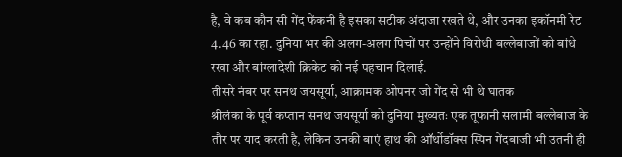है, वे कब कौन सी गेंद फेंकनी है इसका सटीक अंदाजा रखते थे, और उनका इकॉनमी रेट 4.46 का रहा. दुनिया भर की अलग-अलग पिचों पर उन्होंने विरोधी बल्लेबाजों को बांधे रखा और बांग्लादेशी क्रिकेट को नई पहचान दिलाई.
तीसरे नंबर पर सनथ जयसूर्या, आक्रामक ओपनर जो गेंद से भी थे घातक
श्रीलंका के पूर्व कप्तान सनथ जयसूर्या को दुनिया मुख्यतः एक तूफानी सलामी बल्लेबाज के तौर पर याद करती है, लेकिन उनकी बाएं हाथ की ऑर्थोडॉक्स स्पिन गेंदबाजी भी उतनी ही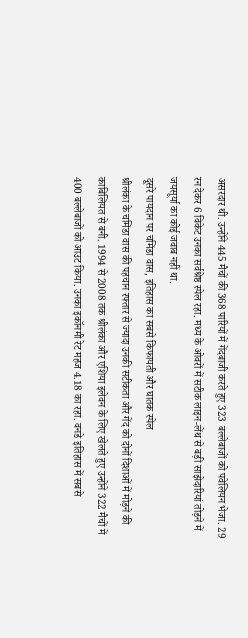असरदार थी. उन्होंने 445 मैचों की 368 पारियों में गेंदबाजी करते हुए 323 बल्लेबाजों को पवेलियन भेजा. 29 रन देकर 6 विकेट उनका सर्वश्रेष्ठ स्पेल रहा. मध्य के ओवरों में सटीक लाइन-लेंथ से बड़ी साझेदारियां तोड़ने में जयसूर्या का कोई जवाब नहीं था.
दूसरे पायदान पर चमिंडा वास, इतिहास का सबसे किफायती और घातक स्पेल
श्रीलंका के चमिंडा वास की पहचान रफ्तार से ज्यादा उनकी सटीकता और गेंद को दोनों दिशाओं में मोड़ने की काबिलियत से बनी. 1994 से 2008 तक श्रीलंका और एशिया इलेवन के लिए खेलते हुए उन्होंने 322 मैचों में 400 बल्लेबाजों को आउट किया. उनका इकॉनमी रेट महज 4.18 का रहा. वनडे इतिहास में सबसे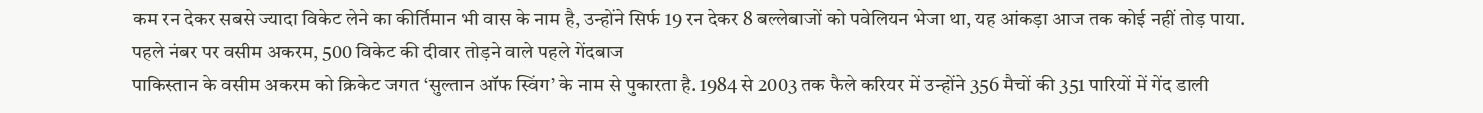कम रन देकर सबसे ज्यादा विकेट लेने का कीर्तिमान भी वास के नाम है, उन्होंने सिर्फ 19 रन देकर 8 बल्लेबाजों को पवेलियन भेजा था, यह आंकड़ा आज तक कोई नहीं तोड़ पाया.
पहले नंबर पर वसीम अकरम, 500 विकेट की दीवार तोड़ने वाले पहले गेंदबाज
पाकिस्तान के वसीम अकरम को क्रिकेट जगत ‘सुल्तान ऑफ स्विंग’ के नाम से पुकारता है. 1984 से 2003 तक फैले करियर में उन्होंने 356 मैचों की 351 पारियों में गेंद डाली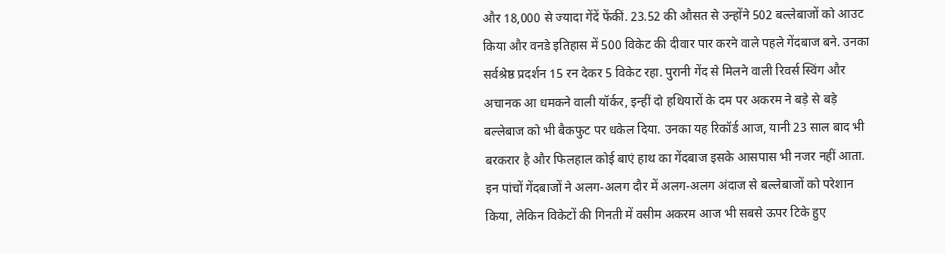और 18,000 से ज्यादा गेंदें फेंकीं. 23.52 की औसत से उन्होंने 502 बल्लेबाजों को आउट किया और वनडे इतिहास में 500 विकेट की दीवार पार करने वाले पहले गेंदबाज बने. उनका सर्वश्रेष्ठ प्रदर्शन 15 रन देकर 5 विकेट रहा. पुरानी गेंद से मिलने वाली रिवर्स स्विंग और अचानक आ धमकने वाली यॉर्कर, इन्हीं दो हथियारों के दम पर अकरम ने बड़े से बड़े बल्लेबाज को भी बैकफुट पर धकेल दिया. उनका यह रिकॉर्ड आज, यानी 23 साल बाद भी बरकरार है और फिलहाल कोई बाएं हाथ का गेंदबाज इसके आसपास भी नजर नहीं आता.
इन पांचों गेंदबाजों ने अलग-अलग दौर में अलग-अलग अंदाज से बल्लेबाजों को परेशान किया, लेकिन विकेटों की गिनती में वसीम अकरम आज भी सबसे ऊपर टिके हुए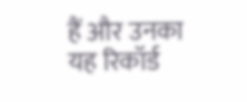हैं और उनका यह रिकॉर्ड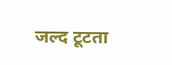जल्द टूटता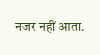नजर नहीं आता.